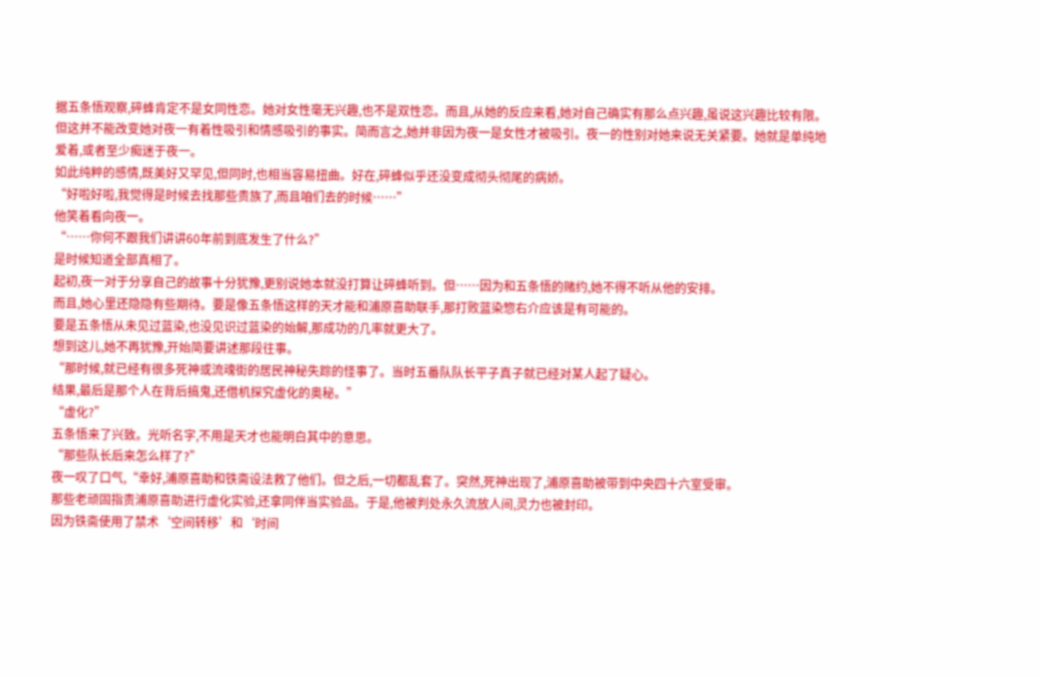据五条悟观察,碎蜂肯定不是女同性恋。她对女性毫无兴趣,也不是双性恋。而且,从她的反应来看,她对自己确实有那么点兴趣,虽说这兴趣比较有限。
但这并不能改变她对夜一有着性吸引和情感吸引的事实。简而言之,她并非因为夜一是女性才被吸引。夜一的性别对她来说无关紧要。她就是单纯地爱着,或者至少痴迷于夜一。
如此纯粹的感情,既美好又罕见,但同时,也相当容易扭曲。好在,碎蜂似乎还没变成彻头彻尾的病娇。
“好啦好啦,我觉得是时候去找那些贵族了,而且咱们去的时候……”
他笑着看向夜一。
“……你何不跟我们讲讲60年前到底发生了什么?”
是时候知道全部真相了。
起初,夜一对于分享自己的故事十分犹豫,更别说她本就没打算让碎蜂听到。但……因为和五条悟的赌约,她不得不听从他的安排。
而且,她心里还隐隐有些期待。要是像五条悟这样的天才能和浦原喜助联手,那打败蓝染惣右介应该是有可能的。
要是五条悟从未见过蓝染,也没见识过蓝染的始解,那成功的几率就更大了。
想到这儿,她不再犹豫,开始简要讲述那段往事。
“那时候,就已经有很多死神或流魂街的居民神秘失踪的怪事了。当时五番队队长平子真子就已经对某人起了疑心。
结果,最后是那个人在背后搞鬼,还借机探究虚化的奥秘。”
“虚化?”
五条悟来了兴致。光听名字,不用是天才也能明白其中的意思。
“那些队长后来怎么样了?”
夜一叹了口气,“幸好,浦原喜助和铁斋设法救了他们。但之后,一切都乱套了。突然,死神出现了,浦原喜助被带到中央四十六室受审。
那些老顽固指责浦原喜助进行虚化实验,还拿同伴当实验品。于是,他被判处永久流放人间,灵力也被封印。
因为铁斋使用了禁术‘空间转移’和‘时间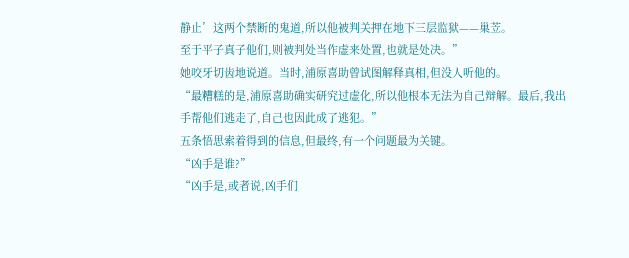静止’这两个禁断的鬼道,所以他被判关押在地下三层监狱——巢苙。
至于平子真子他们,则被判处当作虚来处置,也就是处决。”
她咬牙切齿地说道。当时,浦原喜助曾试图解释真相,但没人听他的。
“最糟糕的是,浦原喜助确实研究过虚化,所以他根本无法为自己辩解。最后,我出手帮他们逃走了,自己也因此成了逃犯。”
五条悟思索着得到的信息,但最终,有一个问题最为关键。
“凶手是谁?”
“凶手是,或者说,凶手们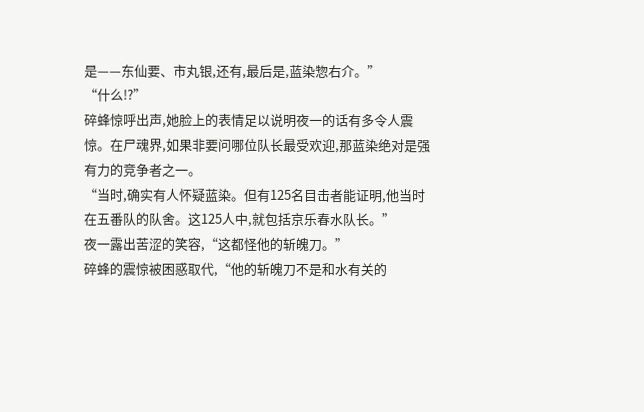是——东仙要、市丸银,还有,最后是,蓝染惣右介。”
“什么!?”
碎蜂惊呼出声,她脸上的表情足以说明夜一的话有多令人震惊。在尸魂界,如果非要问哪位队长最受欢迎,那蓝染绝对是强有力的竞争者之一。
“当时,确实有人怀疑蓝染。但有125名目击者能证明,他当时在五番队的队舍。这125人中,就包括京乐春水队长。”
夜一露出苦涩的笑容,“这都怪他的斩魄刀。”
碎蜂的震惊被困惑取代,“他的斩魄刀不是和水有关的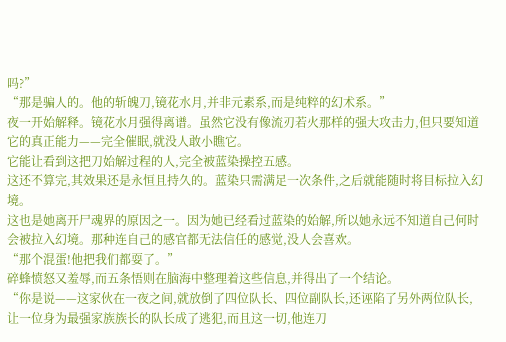吗?”
“那是骗人的。他的斩魄刀,镜花水月,并非元素系,而是纯粹的幻术系。”
夜一开始解释。镜花水月强得离谱。虽然它没有像流刃若火那样的强大攻击力,但只要知道它的真正能力——完全催眠,就没人敢小瞧它。
它能让看到这把刀始解过程的人,完全被蓝染操控五感。
这还不算完,其效果还是永恒且持久的。蓝染只需满足一次条件,之后就能随时将目标拉入幻境。
这也是她离开尸魂界的原因之一。因为她已经看过蓝染的始解,所以她永远不知道自己何时会被拉入幻境。那种连自己的感官都无法信任的感觉,没人会喜欢。
“那个混蛋!他把我们都耍了。”
碎蜂愤怒又羞辱,而五条悟则在脑海中整理着这些信息,并得出了一个结论。
“你是说——这家伙在一夜之间,就放倒了四位队长、四位副队长,还诬陷了另外两位队长,让一位身为最强家族族长的队长成了逃犯,而且这一切,他连刀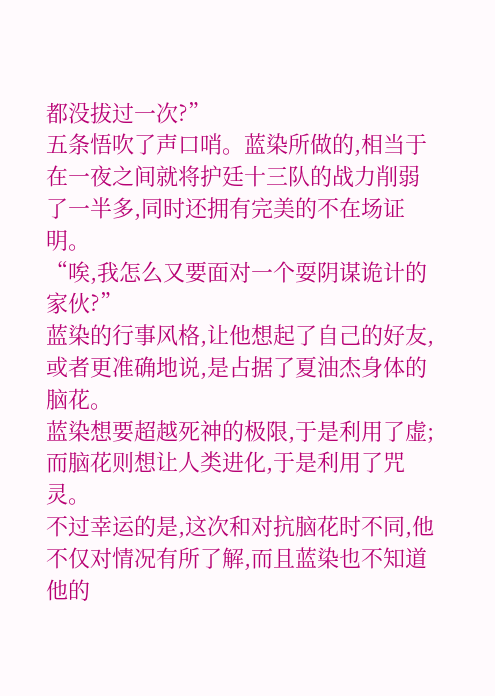都没拔过一次?”
五条悟吹了声口哨。蓝染所做的,相当于在一夜之间就将护廷十三队的战力削弱了一半多,同时还拥有完美的不在场证明。
“唉,我怎么又要面对一个耍阴谋诡计的家伙?”
蓝染的行事风格,让他想起了自己的好友,或者更准确地说,是占据了夏油杰身体的脑花。
蓝染想要超越死神的极限,于是利用了虚;而脑花则想让人类进化,于是利用了咒灵。
不过幸运的是,这次和对抗脑花时不同,他不仅对情况有所了解,而且蓝染也不知道他的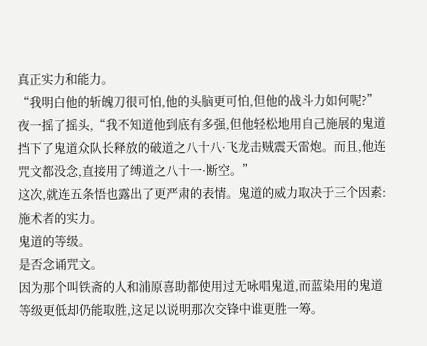真正实力和能力。
“我明白他的斩魄刀很可怕,他的头脑更可怕,但他的战斗力如何呢?”
夜一摇了摇头,“我不知道他到底有多强,但他轻松地用自己施展的鬼道挡下了鬼道众队长释放的破道之八十八·飞龙击贼震天雷炮。而且,他连咒文都没念,直接用了缚道之八十一·断空。”
这次,就连五条悟也露出了更严肃的表情。鬼道的威力取决于三个因素:
施术者的实力。
鬼道的等级。
是否念诵咒文。
因为那个叫铁斋的人和浦原喜助都使用过无咏唱鬼道,而蓝染用的鬼道等级更低却仍能取胜,这足以说明那次交锋中谁更胜一筹。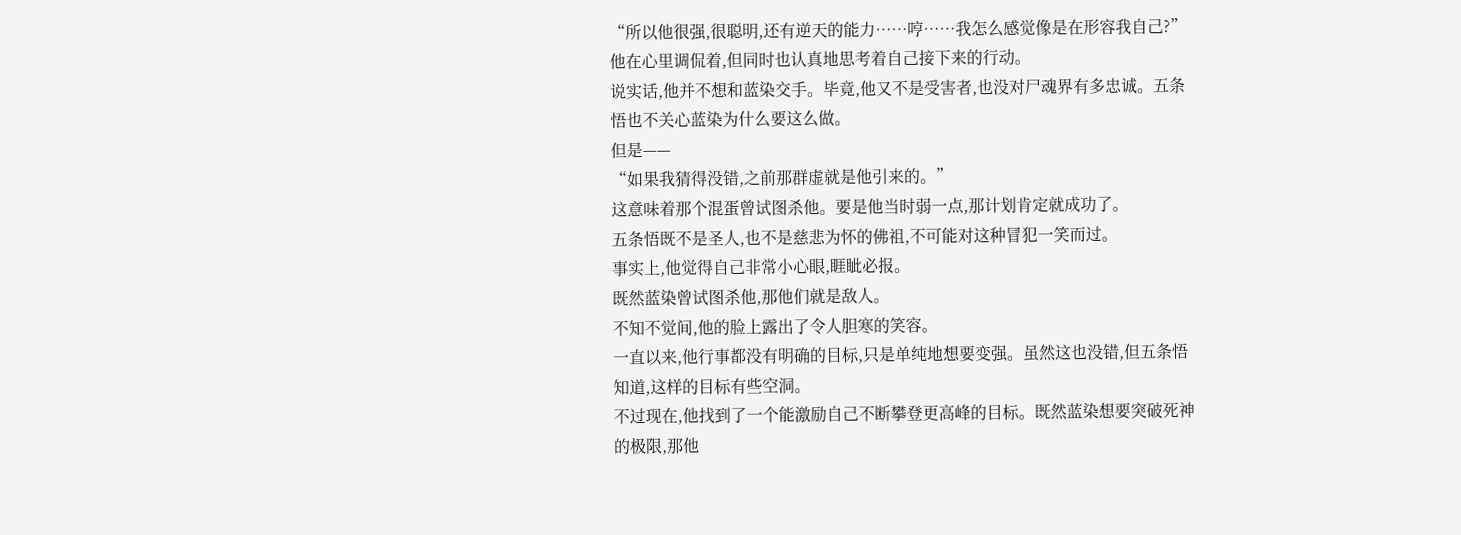“所以他很强,很聪明,还有逆天的能力……哼……我怎么感觉像是在形容我自己?”
他在心里调侃着,但同时也认真地思考着自己接下来的行动。
说实话,他并不想和蓝染交手。毕竟,他又不是受害者,也没对尸魂界有多忠诚。五条悟也不关心蓝染为什么要这么做。
但是——
“如果我猜得没错,之前那群虚就是他引来的。”
这意味着那个混蛋曾试图杀他。要是他当时弱一点,那计划肯定就成功了。
五条悟既不是圣人,也不是慈悲为怀的佛祖,不可能对这种冒犯一笑而过。
事实上,他觉得自己非常小心眼,睚眦必报。
既然蓝染曾试图杀他,那他们就是敌人。
不知不觉间,他的脸上露出了令人胆寒的笑容。
一直以来,他行事都没有明确的目标,只是单纯地想要变强。虽然这也没错,但五条悟知道,这样的目标有些空洞。
不过现在,他找到了一个能激励自己不断攀登更高峰的目标。既然蓝染想要突破死神的极限,那他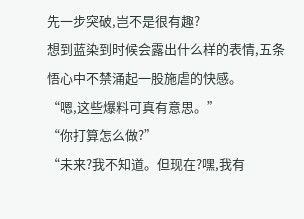先一步突破,岂不是很有趣?
想到蓝染到时候会露出什么样的表情,五条悟心中不禁涌起一股施虐的快感。
“嗯,这些爆料可真有意思。”
“你打算怎么做?”
“未来?我不知道。但现在?嘿,我有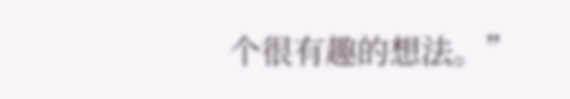个很有趣的想法。”